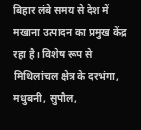बिहार लंबे समय से देश में मखाना उत्पादन का प्रमुख केंद्र रहा है। विशेष रूप से मिथिलांचल क्षेत्र के दरभंगा, मधुबनी, सुपौल,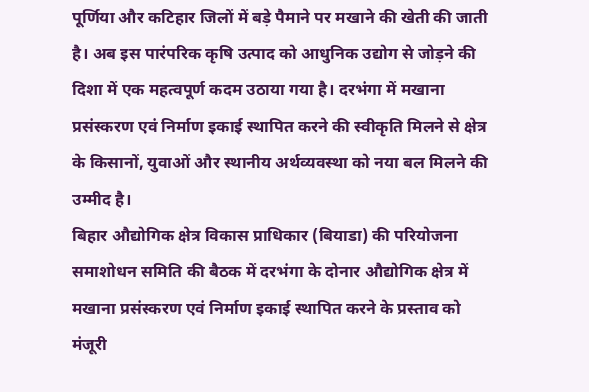पूर्णिया और कटिहार जिलों में बड़े पैमाने पर मखाने की खेती की जाती है। अब इस पारंपरिक कृषि उत्पाद को आधुनिक उद्योग से जोड़ने की दिशा में एक महत्वपूर्ण कदम उठाया गया है। दरभंगा में मखाना प्रसंस्करण एवं निर्माण इकाई स्थापित करने की स्वीकृति मिलने से क्षेत्र के किसानों, युवाओं और स्थानीय अर्थव्यवस्था को नया बल मिलने की उम्मीद है।
बिहार औद्योगिक क्षेत्र विकास प्राधिकार (बियाडा) की परियोजना समाशोधन समिति की बैठक में दरभंगा के दोनार औद्योगिक क्षेत्र में मखाना प्रसंस्करण एवं निर्माण इकाई स्थापित करने के प्रस्ताव को मंजूरी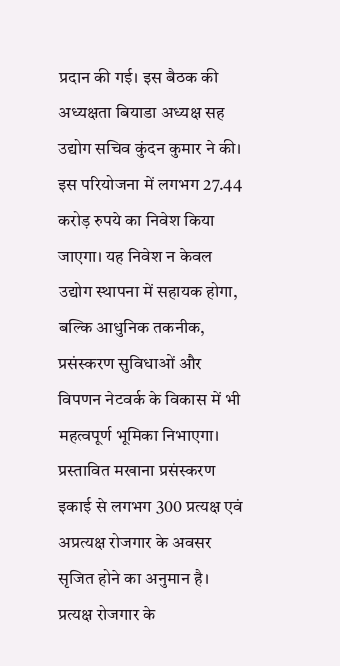प्रदान की गई। इस बैठक की अध्यक्षता बियाडा अध्यक्ष सह उद्योग सचिव कुंदन कुमार ने की। इस परियोजना में लगभग 27.44 करोड़ रुपये का निवेश किया जाएगा। यह निवेश न केवल उद्योग स्थापना में सहायक होगा, बल्कि आधुनिक तकनीक, प्रसंस्करण सुविधाओं और विपणन नेटवर्क के विकास में भी महत्वपूर्ण भूमिका निभाएगा।
प्रस्तावित मखाना प्रसंस्करण इकाई से लगभग 300 प्रत्यक्ष एवं अप्रत्यक्ष रोजगार के अवसर सृजित होने का अनुमान है। प्रत्यक्ष रोजगार के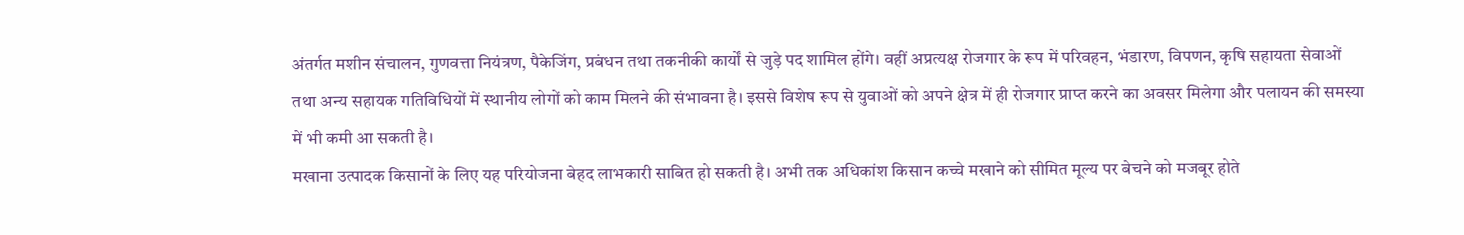अंतर्गत मशीन संचालन, गुणवत्ता नियंत्रण, पैकेजिंग, प्रबंधन तथा तकनीकी कार्यों से जुड़े पद शामिल होंगे। वहीं अप्रत्यक्ष रोजगार के रूप में परिवहन, भंडारण, विपणन, कृषि सहायता सेवाओं तथा अन्य सहायक गतिविधियों में स्थानीय लोगों को काम मिलने की संभावना है। इससे विशेष रूप से युवाओं को अपने क्षेत्र में ही रोजगार प्राप्त करने का अवसर मिलेगा और पलायन की समस्या में भी कमी आ सकती है।
मखाना उत्पादक किसानों के लिए यह परियोजना बेहद लाभकारी साबित हो सकती है। अभी तक अधिकांश किसान कच्चे मखाने को सीमित मूल्य पर बेचने को मजबूर होते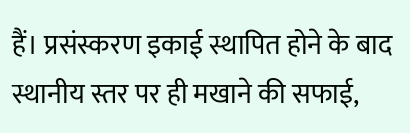हैं। प्रसंस्करण इकाई स्थापित होने के बाद स्थानीय स्तर पर ही मखाने की सफाई,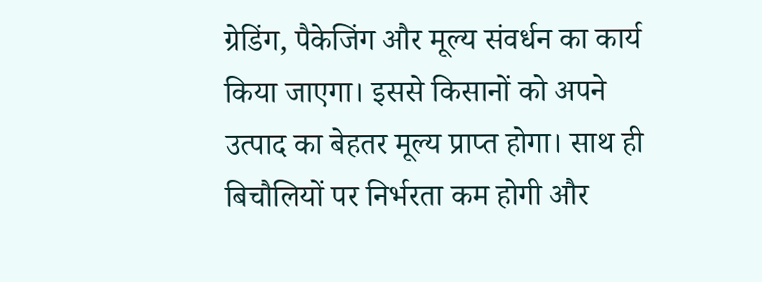ग्रेडिंग, पैकेजिंग और मूल्य संवर्धन का कार्य किया जाएगा। इससे किसानों को अपने उत्पाद का बेहतर मूल्य प्राप्त होगा। साथ ही बिचौलियों पर निर्भरता कम होगी और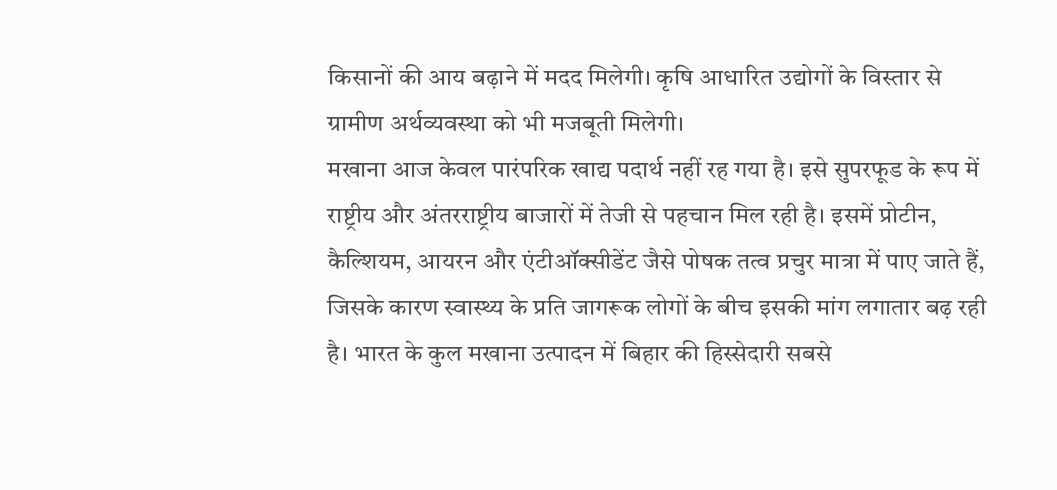किसानों की आय बढ़ाने में मदद मिलेगी। कृषि आधारित उद्योगों के विस्तार से ग्रामीण अर्थव्यवस्था को भी मजबूती मिलेगी।
मखाना आज केवल पारंपरिक खाद्य पदार्थ नहीं रह गया है। इसे सुपरफूड के रूप में राष्ट्रीय और अंतरराष्ट्रीय बाजारों में तेजी से पहचान मिल रही है। इसमें प्रोटीन, कैल्शियम, आयरन और एंटीऑक्सीडेंट जैसे पोषक तत्व प्रचुर मात्रा में पाए जाते हैं, जिसके कारण स्वास्थ्य के प्रति जागरूक लोगों के बीच इसकी मांग लगातार बढ़ रही है। भारत के कुल मखाना उत्पादन में बिहार की हिस्सेदारी सबसे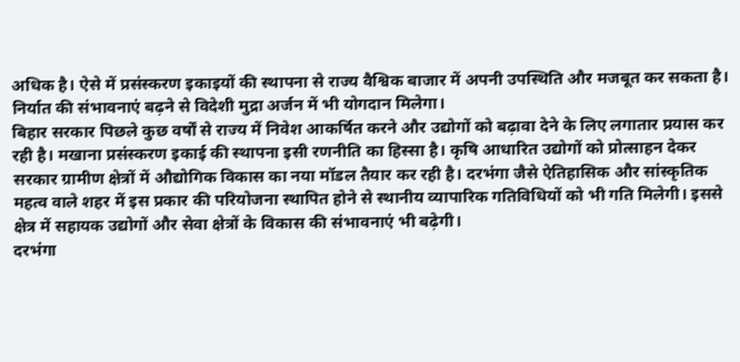अधिक है। ऐसे में प्रसंस्करण इकाइयों की स्थापना से राज्य वैश्विक बाजार में अपनी उपस्थिति और मजबूत कर सकता है। निर्यात की संभावनाएं बढ़ने से विदेशी मुद्रा अर्जन में भी योगदान मिलेगा।
बिहार सरकार पिछले कुछ वर्षों से राज्य में निवेश आकर्षित करने और उद्योगों को बढ़ावा देने के लिए लगातार प्रयास कर रही है। मखाना प्रसंस्करण इकाई की स्थापना इसी रणनीति का हिस्सा है। कृषि आधारित उद्योगों को प्रोत्साहन देकर सरकार ग्रामीण क्षेत्रों में औद्योगिक विकास का नया मॉडल तैयार कर रही है। दरभंगा जैसे ऐतिहासिक और सांस्कृतिक महत्व वाले शहर में इस प्रकार की परियोजना स्थापित होने से स्थानीय व्यापारिक गतिविधियों को भी गति मिलेगी। इससे क्षेत्र में सहायक उद्योगों और सेवा क्षेत्रों के विकास की संभावनाएं भी बढ़ेगी।
दरभंगा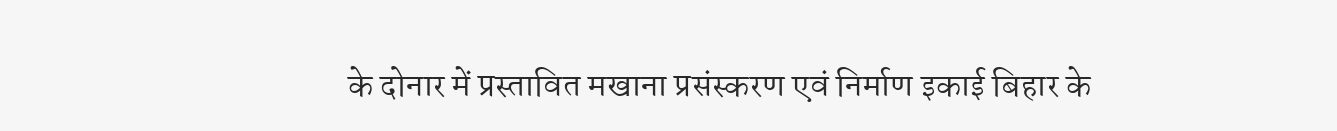के दोनार में प्रस्तावित मखाना प्रसंस्करण एवं निर्माण इकाई बिहार के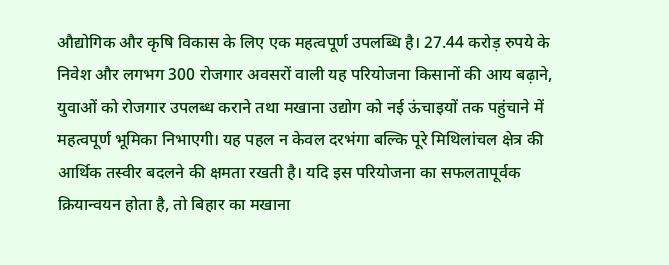औद्योगिक और कृषि विकास के लिए एक महत्वपूर्ण उपलब्धि है। 27.44 करोड़ रुपये के निवेश और लगभग 300 रोजगार अवसरों वाली यह परियोजना किसानों की आय बढ़ाने, युवाओं को रोजगार उपलब्ध कराने तथा मखाना उद्योग को नई ऊंचाइयों तक पहुंचाने में महत्वपूर्ण भूमिका निभाएगी। यह पहल न केवल दरभंगा बल्कि पूरे मिथिलांचल क्षेत्र की आर्थिक तस्वीर बदलने की क्षमता रखती है। यदि इस परियोजना का सफलतापूर्वक क्रियान्वयन होता है, तो बिहार का मखाना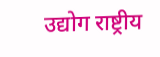उद्योग राष्ट्रीय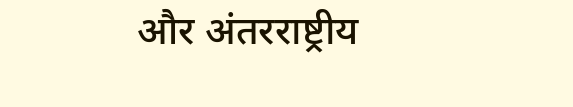और अंतरराष्ट्रीय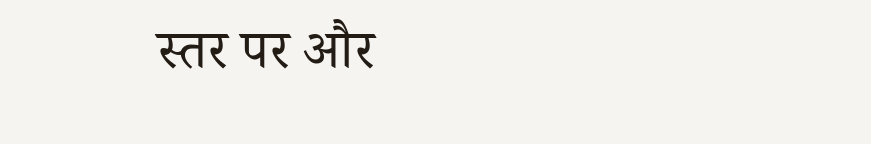स्तर पर और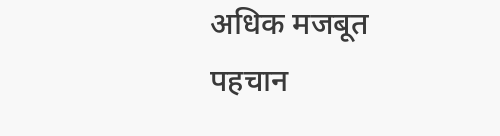अधिक मजबूत पहचान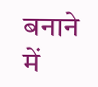बनाने में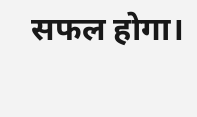सफल होगा।